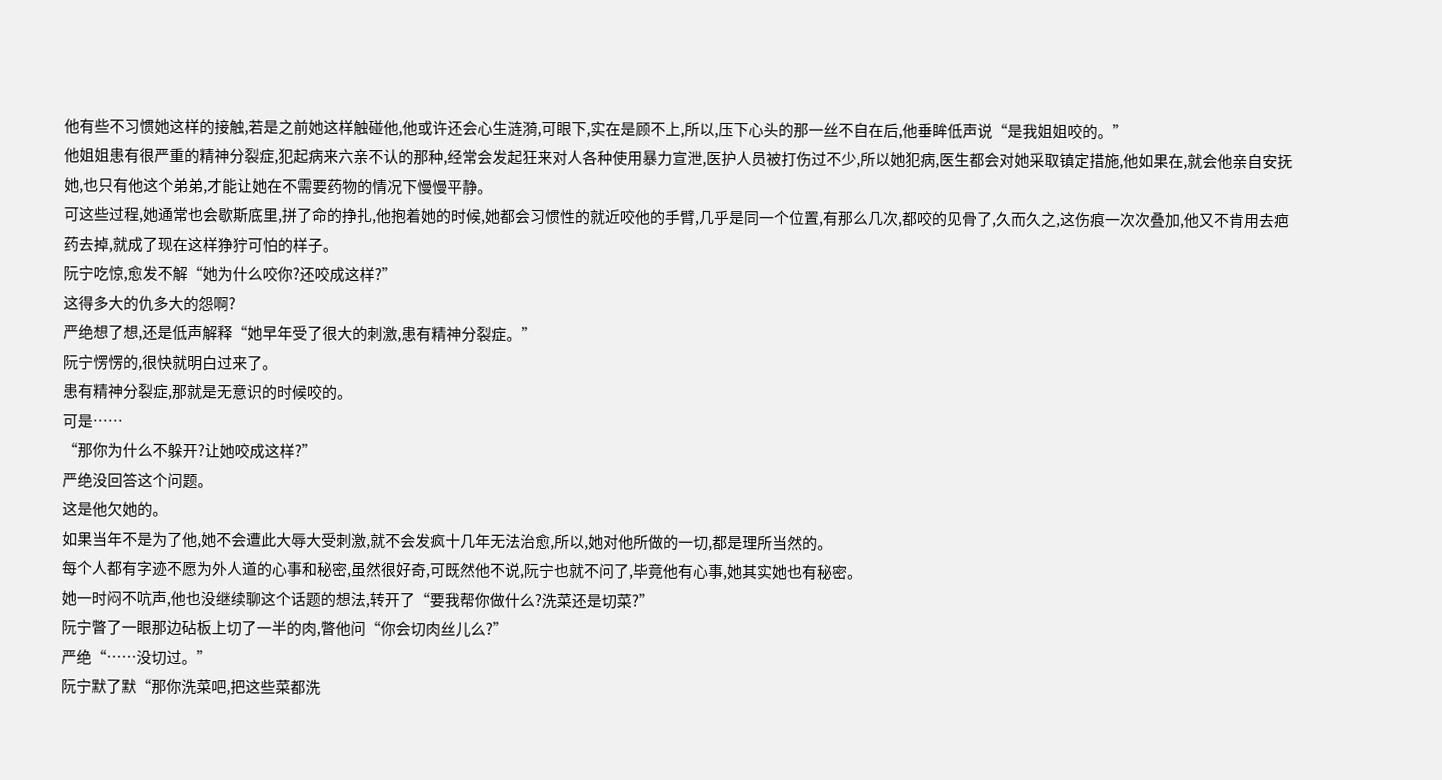他有些不习惯她这样的接触,若是之前她这样触碰他,他或许还会心生涟漪,可眼下,实在是顾不上,所以,压下心头的那一丝不自在后,他垂眸低声说“是我姐姐咬的。”
他姐姐患有很严重的精神分裂症,犯起病来六亲不认的那种,经常会发起狂来对人各种使用暴力宣泄,医护人员被打伤过不少,所以她犯病,医生都会对她采取镇定措施,他如果在,就会他亲自安抚她,也只有他这个弟弟,才能让她在不需要药物的情况下慢慢平静。
可这些过程,她通常也会歇斯底里,拼了命的挣扎,他抱着她的时候,她都会习惯性的就近咬他的手臂,几乎是同一个位置,有那么几次,都咬的见骨了,久而久之,这伤痕一次次叠加,他又不肯用去疤药去掉,就成了现在这样狰狞可怕的样子。
阮宁吃惊,愈发不解“她为什么咬你?还咬成这样?”
这得多大的仇多大的怨啊?
严绝想了想,还是低声解释“她早年受了很大的刺激,患有精神分裂症。”
阮宁愣愣的,很快就明白过来了。
患有精神分裂症,那就是无意识的时候咬的。
可是……
“那你为什么不躲开?让她咬成这样?”
严绝没回答这个问题。
这是他欠她的。
如果当年不是为了他,她不会遭此大辱大受刺激,就不会发疯十几年无法治愈,所以,她对他所做的一切,都是理所当然的。
每个人都有字迹不愿为外人道的心事和秘密,虽然很好奇,可既然他不说,阮宁也就不问了,毕竟他有心事,她其实她也有秘密。
她一时闷不吭声,他也没继续聊这个话题的想法,转开了“要我帮你做什么?洗菜还是切菜?”
阮宁瞥了一眼那边砧板上切了一半的肉,瞥他问“你会切肉丝儿么?”
严绝“……没切过。”
阮宁默了默“那你洗菜吧,把这些菜都洗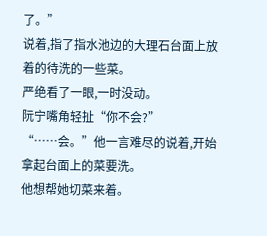了。”
说着,指了指水池边的大理石台面上放着的待洗的一些菜。
严绝看了一眼,一时没动。
阮宁嘴角轻扯“你不会?”
“……会。”他一言难尽的说着,开始拿起台面上的菜要洗。
他想帮她切菜来着。